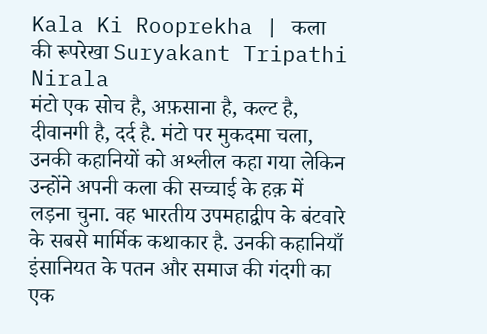Kala Ki Rooprekha | कला की रूपरेखा Suryakant Tripathi Nirala
मंटो एक सोच है, अफ़साना है, कल्ट है, दीवानगी है, दर्द है. मंटो पर मुकदमा चला, उनकी कहानियों को अश्लील कहा गया लेकिन उन्होंने अपनी कला की सच्चाई के हक़ में लड़ना चुना. वह भारतीय उपमहाद्वीप के बंटवारे के सबसे मार्मिक कथाकार है. उनकी कहानियाँ इंसानियत के पतन और समाज की गंदगी का एक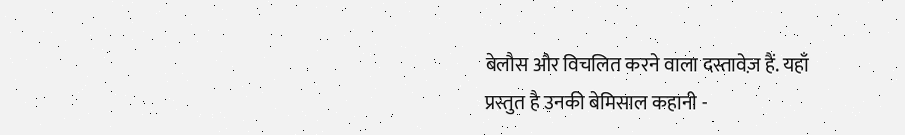बेलौस और विचलित करने वाला दस्तावेज़ हैं. यहाँ प्रस्तुत है उनकी बेमिसाल कहानी -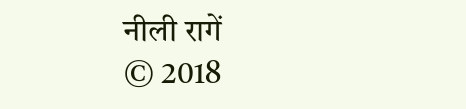नीली रागें
© 2018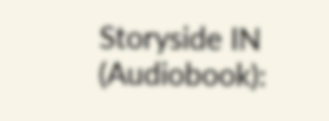Storyside IN (Audiobook):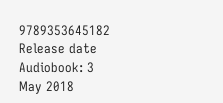9789353645182
Release date
Audiobook: 3 May 2018